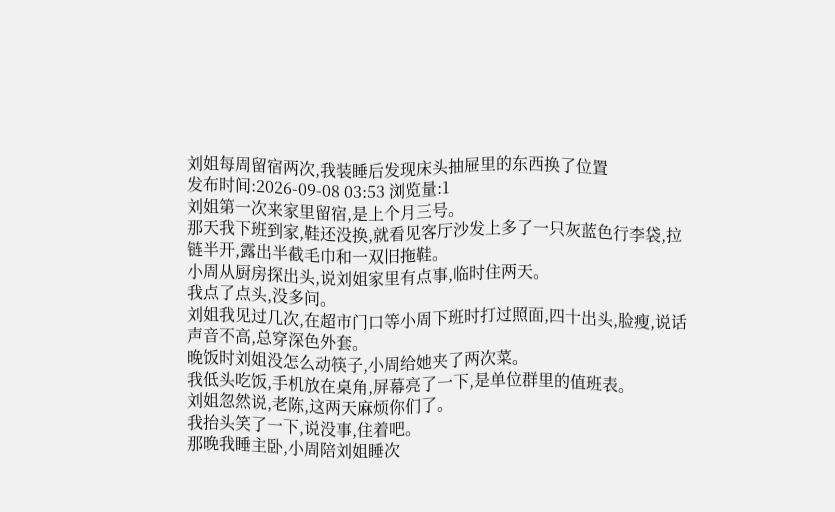刘姐每周留宿两次,我装睡后发现床头抽屉里的东西换了位置
发布时间:2026-09-08 03:53 浏览量:1
刘姐第一次来家里留宿,是上个月三号。
那天我下班到家,鞋还没换,就看见客厅沙发上多了一只灰蓝色行李袋,拉链半开,露出半截毛巾和一双旧拖鞋。
小周从厨房探出头,说刘姐家里有点事,临时住两天。
我点了点头,没多问。
刘姐我见过几次,在超市门口等小周下班时打过照面,四十出头,脸瘦,说话声音不高,总穿深色外套。
晚饭时刘姐没怎么动筷子,小周给她夹了两次菜。
我低头吃饭,手机放在桌角,屏幕亮了一下,是单位群里的值班表。
刘姐忽然说,老陈,这两天麻烦你们了。
我抬头笑了一下,说没事,住着吧。
那晚我睡主卧,小周陪刘姐睡次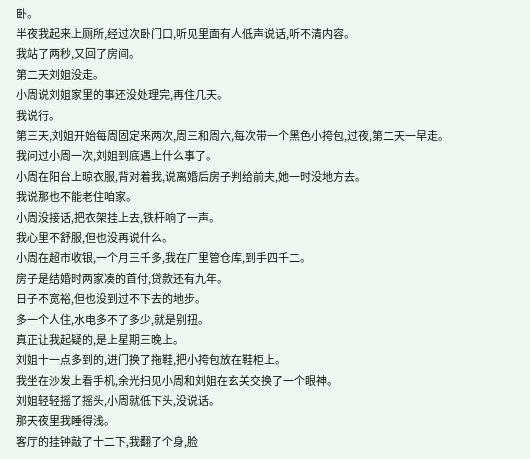卧。
半夜我起来上厕所,经过次卧门口,听见里面有人低声说话,听不清内容。
我站了两秒,又回了房间。
第二天刘姐没走。
小周说刘姐家里的事还没处理完,再住几天。
我说行。
第三天,刘姐开始每周固定来两次,周三和周六,每次带一个黑色小挎包,过夜,第二天一早走。
我问过小周一次,刘姐到底遇上什么事了。
小周在阳台上晾衣服,背对着我,说离婚后房子判给前夫,她一时没地方去。
我说那也不能老住咱家。
小周没接话,把衣架挂上去,铁杆响了一声。
我心里不舒服,但也没再说什么。
小周在超市收银,一个月三千多,我在厂里管仓库,到手四千二。
房子是结婚时两家凑的首付,贷款还有九年。
日子不宽裕,但也没到过不下去的地步。
多一个人住,水电多不了多少,就是别扭。
真正让我起疑的,是上星期三晚上。
刘姐十一点多到的,进门换了拖鞋,把小挎包放在鞋柜上。
我坐在沙发上看手机,余光扫见小周和刘姐在玄关交换了一个眼神。
刘姐轻轻摇了摇头,小周就低下头,没说话。
那天夜里我睡得浅。
客厅的挂钟敲了十二下,我翻了个身,脸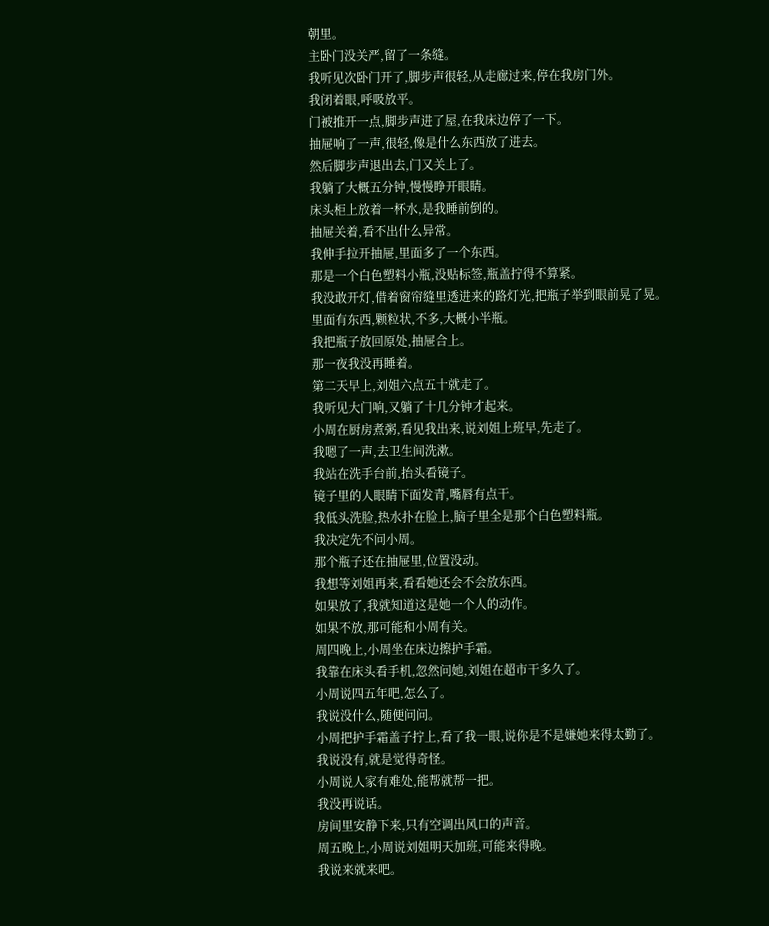朝里。
主卧门没关严,留了一条缝。
我听见次卧门开了,脚步声很轻,从走廊过来,停在我房门外。
我闭着眼,呼吸放平。
门被推开一点,脚步声进了屋,在我床边停了一下。
抽屉响了一声,很轻,像是什么东西放了进去。
然后脚步声退出去,门又关上了。
我躺了大概五分钟,慢慢睁开眼睛。
床头柜上放着一杯水,是我睡前倒的。
抽屉关着,看不出什么异常。
我伸手拉开抽屉,里面多了一个东西。
那是一个白色塑料小瓶,没贴标签,瓶盖拧得不算紧。
我没敢开灯,借着窗帘缝里透进来的路灯光,把瓶子举到眼前晃了晃。
里面有东西,颗粒状,不多,大概小半瓶。
我把瓶子放回原处,抽屉合上。
那一夜我没再睡着。
第二天早上,刘姐六点五十就走了。
我听见大门响,又躺了十几分钟才起来。
小周在厨房煮粥,看见我出来,说刘姐上班早,先走了。
我嗯了一声,去卫生间洗漱。
我站在洗手台前,抬头看镜子。
镜子里的人眼睛下面发青,嘴唇有点干。
我低头洗脸,热水扑在脸上,脑子里全是那个白色塑料瓶。
我决定先不问小周。
那个瓶子还在抽屉里,位置没动。
我想等刘姐再来,看看她还会不会放东西。
如果放了,我就知道这是她一个人的动作。
如果不放,那可能和小周有关。
周四晚上,小周坐在床边擦护手霜。
我靠在床头看手机,忽然问她,刘姐在超市干多久了。
小周说四五年吧,怎么了。
我说没什么,随便问问。
小周把护手霜盖子拧上,看了我一眼,说你是不是嫌她来得太勤了。
我说没有,就是觉得奇怪。
小周说人家有难处,能帮就帮一把。
我没再说话。
房间里安静下来,只有空调出风口的声音。
周五晚上,小周说刘姐明天加班,可能来得晚。
我说来就来吧。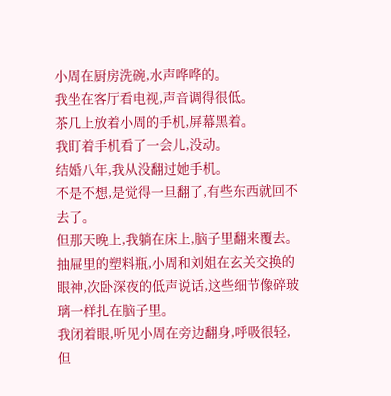小周在厨房洗碗,水声哗哗的。
我坐在客厅看电视,声音调得很低。
茶几上放着小周的手机,屏幕黑着。
我盯着手机看了一会儿,没动。
结婚八年,我从没翻过她手机。
不是不想,是觉得一旦翻了,有些东西就回不去了。
但那天晚上,我躺在床上,脑子里翻来覆去。
抽屉里的塑料瓶,小周和刘姐在玄关交换的眼神,次卧深夜的低声说话,这些细节像碎玻璃一样扎在脑子里。
我闭着眼,听见小周在旁边翻身,呼吸很轻,但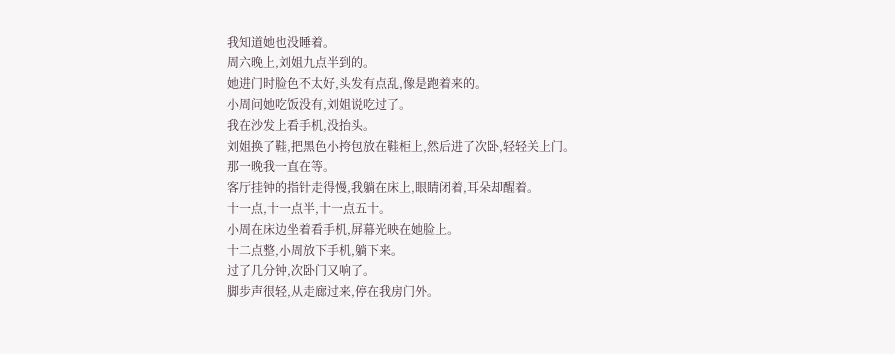我知道她也没睡着。
周六晚上,刘姐九点半到的。
她进门时脸色不太好,头发有点乱,像是跑着来的。
小周问她吃饭没有,刘姐说吃过了。
我在沙发上看手机,没抬头。
刘姐换了鞋,把黑色小挎包放在鞋柜上,然后进了次卧,轻轻关上门。
那一晚我一直在等。
客厅挂钟的指针走得慢,我躺在床上,眼睛闭着,耳朵却醒着。
十一点,十一点半,十一点五十。
小周在床边坐着看手机,屏幕光映在她脸上。
十二点整,小周放下手机,躺下来。
过了几分钟,次卧门又响了。
脚步声很轻,从走廊过来,停在我房门外。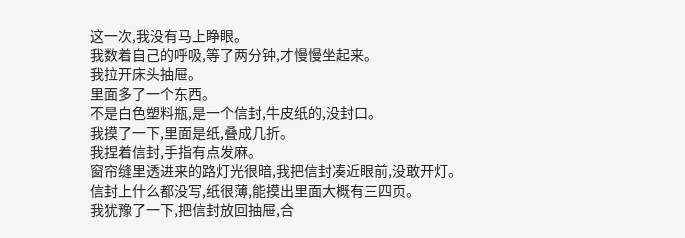这一次,我没有马上睁眼。
我数着自己的呼吸,等了两分钟,才慢慢坐起来。
我拉开床头抽屉。
里面多了一个东西。
不是白色塑料瓶,是一个信封,牛皮纸的,没封口。
我摸了一下,里面是纸,叠成几折。
我捏着信封,手指有点发麻。
窗帘缝里透进来的路灯光很暗,我把信封凑近眼前,没敢开灯。
信封上什么都没写,纸很薄,能摸出里面大概有三四页。
我犹豫了一下,把信封放回抽屉,合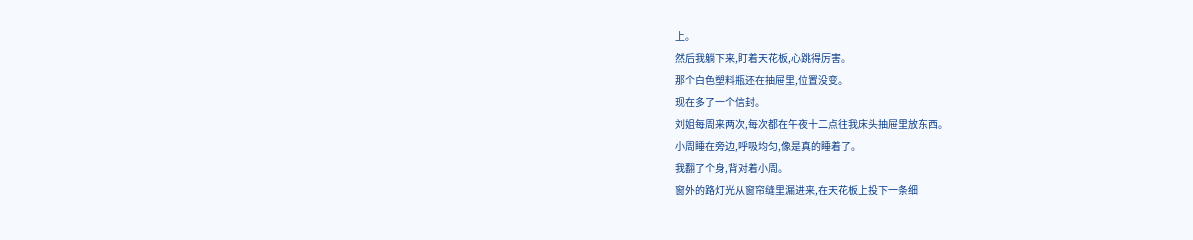上。
然后我躺下来,盯着天花板,心跳得厉害。
那个白色塑料瓶还在抽屉里,位置没变。
现在多了一个信封。
刘姐每周来两次,每次都在午夜十二点往我床头抽屉里放东西。
小周睡在旁边,呼吸均匀,像是真的睡着了。
我翻了个身,背对着小周。
窗外的路灯光从窗帘缝里漏进来,在天花板上投下一条细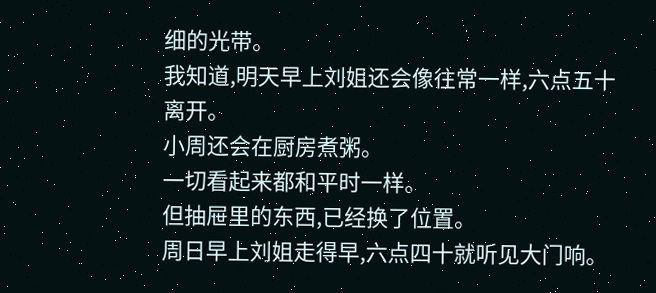细的光带。
我知道,明天早上刘姐还会像往常一样,六点五十离开。
小周还会在厨房煮粥。
一切看起来都和平时一样。
但抽屉里的东西,已经换了位置。
周日早上刘姐走得早,六点四十就听见大门响。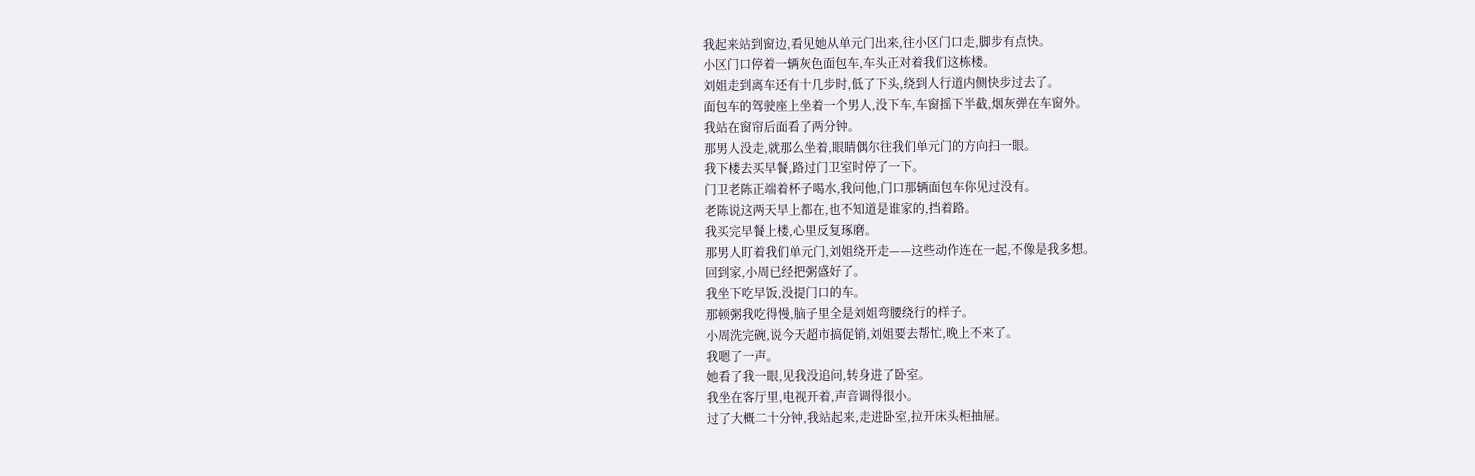我起来站到窗边,看见她从单元门出来,往小区门口走,脚步有点快。
小区门口停着一辆灰色面包车,车头正对着我们这栋楼。
刘姐走到离车还有十几步时,低了下头,绕到人行道内侧快步过去了。
面包车的驾驶座上坐着一个男人,没下车,车窗摇下半截,烟灰弹在车窗外。
我站在窗帘后面看了两分钟。
那男人没走,就那么坐着,眼睛偶尔往我们单元门的方向扫一眼。
我下楼去买早餐,路过门卫室时停了一下。
门卫老陈正端着杯子喝水,我问他,门口那辆面包车你见过没有。
老陈说这两天早上都在,也不知道是谁家的,挡着路。
我买完早餐上楼,心里反复琢磨。
那男人盯着我们单元门,刘姐绕开走——这些动作连在一起,不像是我多想。
回到家,小周已经把粥盛好了。
我坐下吃早饭,没提门口的车。
那顿粥我吃得慢,脑子里全是刘姐弯腰绕行的样子。
小周洗完碗,说今天超市搞促销,刘姐要去帮忙,晚上不来了。
我嗯了一声。
她看了我一眼,见我没追问,转身进了卧室。
我坐在客厅里,电视开着,声音调得很小。
过了大概二十分钟,我站起来,走进卧室,拉开床头柜抽屉。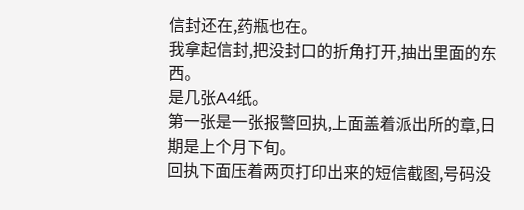信封还在,药瓶也在。
我拿起信封,把没封口的折角打开,抽出里面的东西。
是几张A4纸。
第一张是一张报警回执,上面盖着派出所的章,日期是上个月下旬。
回执下面压着两页打印出来的短信截图,号码没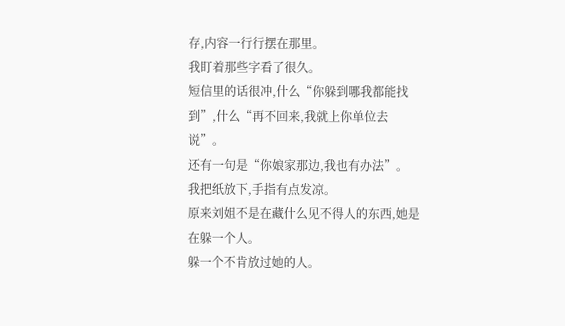存,内容一行行摆在那里。
我盯着那些字看了很久。
短信里的话很冲,什么“你躲到哪我都能找到”,什么“再不回来,我就上你单位去说”。
还有一句是“你娘家那边,我也有办法”。
我把纸放下,手指有点发凉。
原来刘姐不是在藏什么见不得人的东西,她是在躲一个人。
躲一个不肯放过她的人。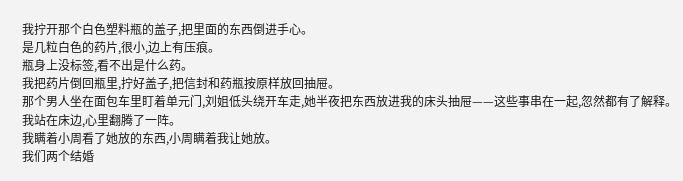我拧开那个白色塑料瓶的盖子,把里面的东西倒进手心。
是几粒白色的药片,很小,边上有压痕。
瓶身上没标签,看不出是什么药。
我把药片倒回瓶里,拧好盖子,把信封和药瓶按原样放回抽屉。
那个男人坐在面包车里盯着单元门,刘姐低头绕开车走,她半夜把东西放进我的床头抽屉——这些事串在一起,忽然都有了解释。
我站在床边,心里翻腾了一阵。
我瞒着小周看了她放的东西,小周瞒着我让她放。
我们两个结婚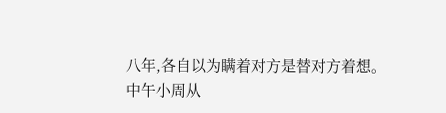八年,各自以为瞒着对方是替对方着想。
中午小周从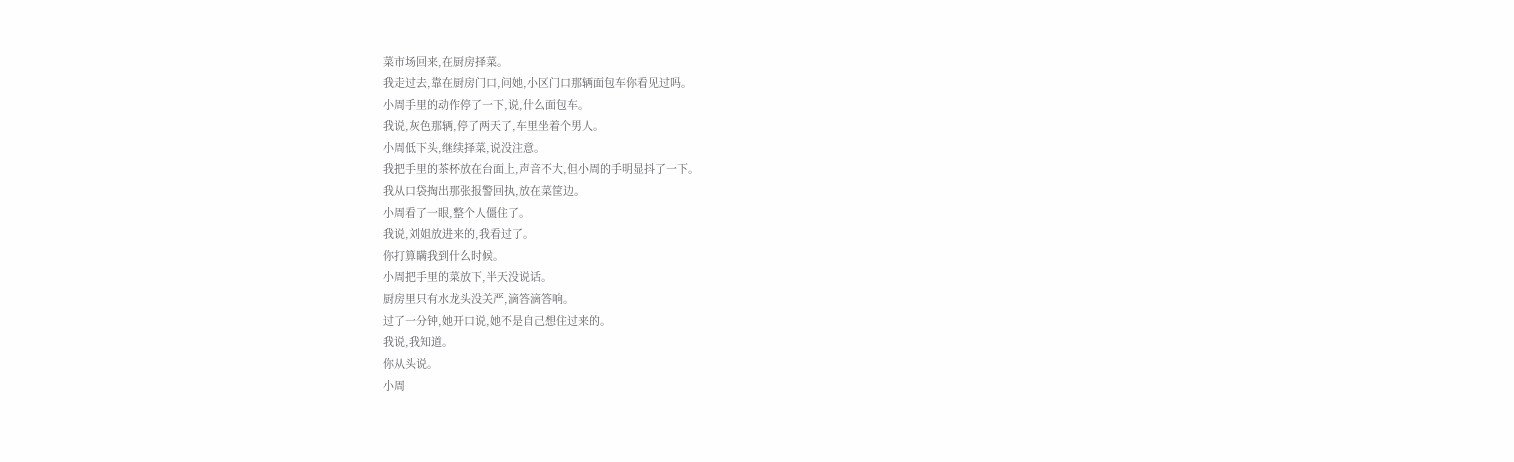菜市场回来,在厨房择菜。
我走过去,靠在厨房门口,问她,小区门口那辆面包车你看见过吗。
小周手里的动作停了一下,说,什么面包车。
我说,灰色那辆,停了两天了,车里坐着个男人。
小周低下头,继续择菜,说没注意。
我把手里的茶杯放在台面上,声音不大,但小周的手明显抖了一下。
我从口袋掏出那张报警回执,放在菜筐边。
小周看了一眼,整个人僵住了。
我说,刘姐放进来的,我看过了。
你打算瞒我到什么时候。
小周把手里的菜放下,半天没说话。
厨房里只有水龙头没关严,滴答滴答响。
过了一分钟,她开口说,她不是自己想住过来的。
我说,我知道。
你从头说。
小周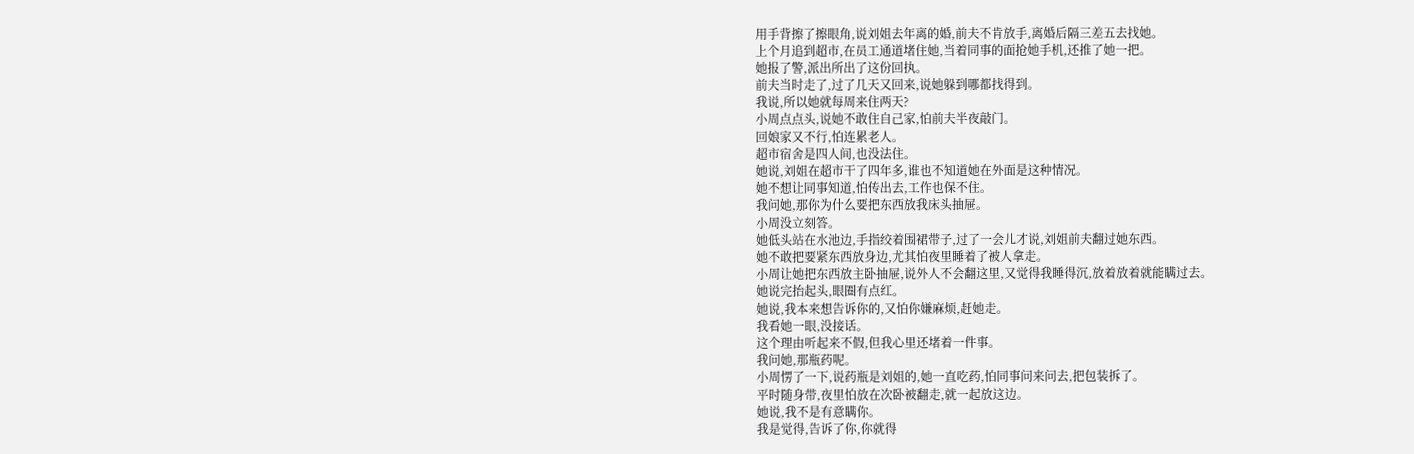用手背擦了擦眼角,说刘姐去年离的婚,前夫不肯放手,离婚后隔三差五去找她。
上个月追到超市,在员工通道堵住她,当着同事的面抢她手机,还推了她一把。
她报了警,派出所出了这份回执。
前夫当时走了,过了几天又回来,说她躲到哪都找得到。
我说,所以她就每周来住两天?
小周点点头,说她不敢住自己家,怕前夫半夜敲门。
回娘家又不行,怕连累老人。
超市宿舍是四人间,也没法住。
她说,刘姐在超市干了四年多,谁也不知道她在外面是这种情况。
她不想让同事知道,怕传出去,工作也保不住。
我问她,那你为什么要把东西放我床头抽屉。
小周没立刻答。
她低头站在水池边,手指绞着围裙带子,过了一会儿才说,刘姐前夫翻过她东西。
她不敢把要紧东西放身边,尤其怕夜里睡着了被人拿走。
小周让她把东西放主卧抽屉,说外人不会翻这里,又觉得我睡得沉,放着放着就能瞒过去。
她说完抬起头,眼圈有点红。
她说,我本来想告诉你的,又怕你嫌麻烦,赶她走。
我看她一眼,没接话。
这个理由听起来不假,但我心里还堵着一件事。
我问她,那瓶药呢。
小周愣了一下,说药瓶是刘姐的,她一直吃药,怕同事问来问去,把包装拆了。
平时随身带,夜里怕放在次卧被翻走,就一起放这边。
她说,我不是有意瞒你。
我是觉得,告诉了你,你就得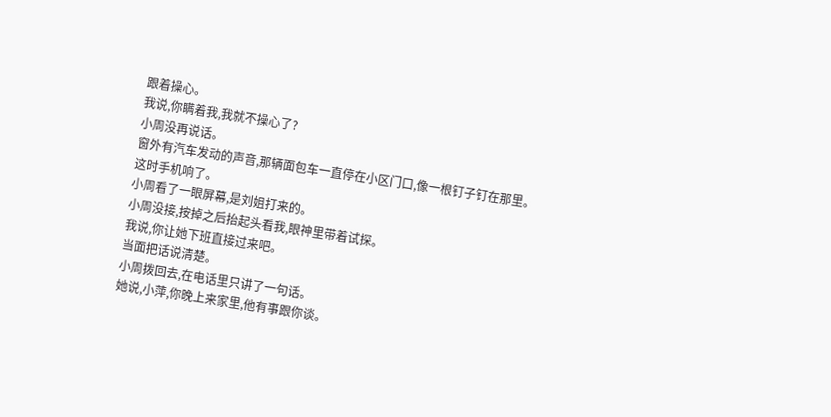跟着操心。
我说,你瞒着我,我就不操心了?
小周没再说话。
窗外有汽车发动的声音,那辆面包车一直停在小区门口,像一根钉子钉在那里。
这时手机响了。
小周看了一眼屏幕,是刘姐打来的。
小周没接,按掉之后抬起头看我,眼神里带着试探。
我说,你让她下班直接过来吧。
当面把话说清楚。
小周拨回去,在电话里只讲了一句话。
她说,小萍,你晚上来家里,他有事跟你谈。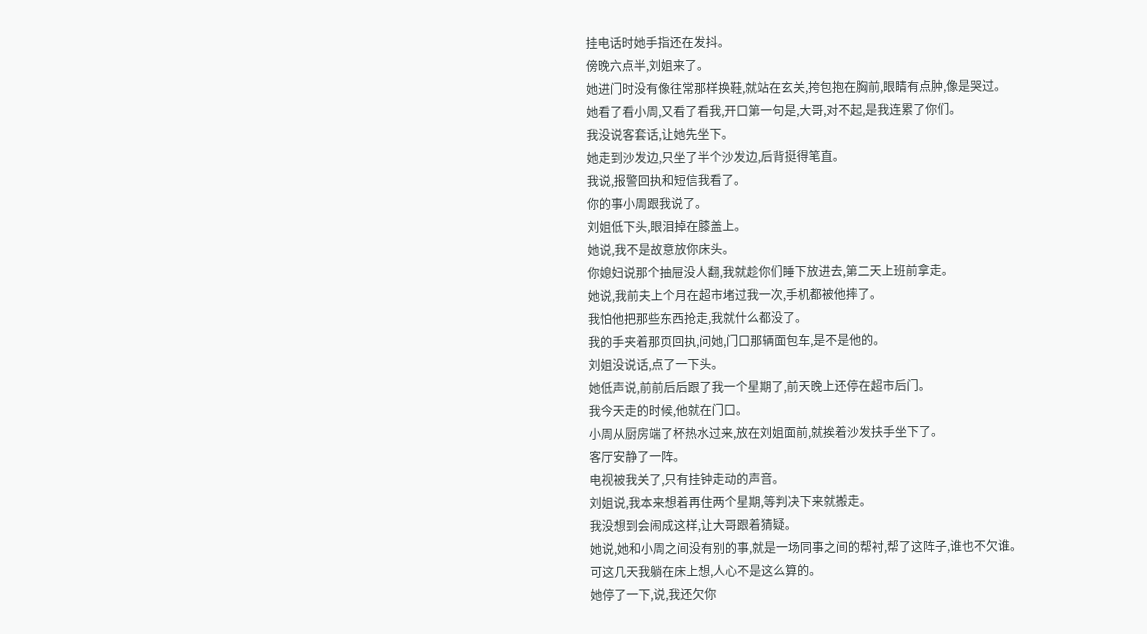挂电话时她手指还在发抖。
傍晚六点半,刘姐来了。
她进门时没有像往常那样换鞋,就站在玄关,挎包抱在胸前,眼睛有点肿,像是哭过。
她看了看小周,又看了看我,开口第一句是,大哥,对不起,是我连累了你们。
我没说客套话,让她先坐下。
她走到沙发边,只坐了半个沙发边,后背挺得笔直。
我说,报警回执和短信我看了。
你的事小周跟我说了。
刘姐低下头,眼泪掉在膝盖上。
她说,我不是故意放你床头。
你媳妇说那个抽屉没人翻,我就趁你们睡下放进去,第二天上班前拿走。
她说,我前夫上个月在超市堵过我一次,手机都被他摔了。
我怕他把那些东西抢走,我就什么都没了。
我的手夹着那页回执,问她,门口那辆面包车,是不是他的。
刘姐没说话,点了一下头。
她低声说,前前后后跟了我一个星期了,前天晚上还停在超市后门。
我今天走的时候,他就在门口。
小周从厨房端了杯热水过来,放在刘姐面前,就挨着沙发扶手坐下了。
客厅安静了一阵。
电视被我关了,只有挂钟走动的声音。
刘姐说,我本来想着再住两个星期,等判决下来就搬走。
我没想到会闹成这样,让大哥跟着猜疑。
她说,她和小周之间没有别的事,就是一场同事之间的帮衬,帮了这阵子,谁也不欠谁。
可这几天我躺在床上想,人心不是这么算的。
她停了一下,说,我还欠你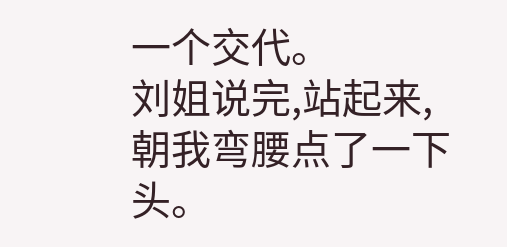一个交代。
刘姐说完,站起来,朝我弯腰点了一下头。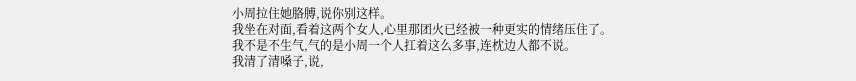小周拉住她胳膊,说你别这样。
我坐在对面,看着这两个女人,心里那团火已经被一种更实的情绪压住了。
我不是不生气,气的是小周一个人扛着这么多事,连枕边人都不说。
我清了清嗓子,说,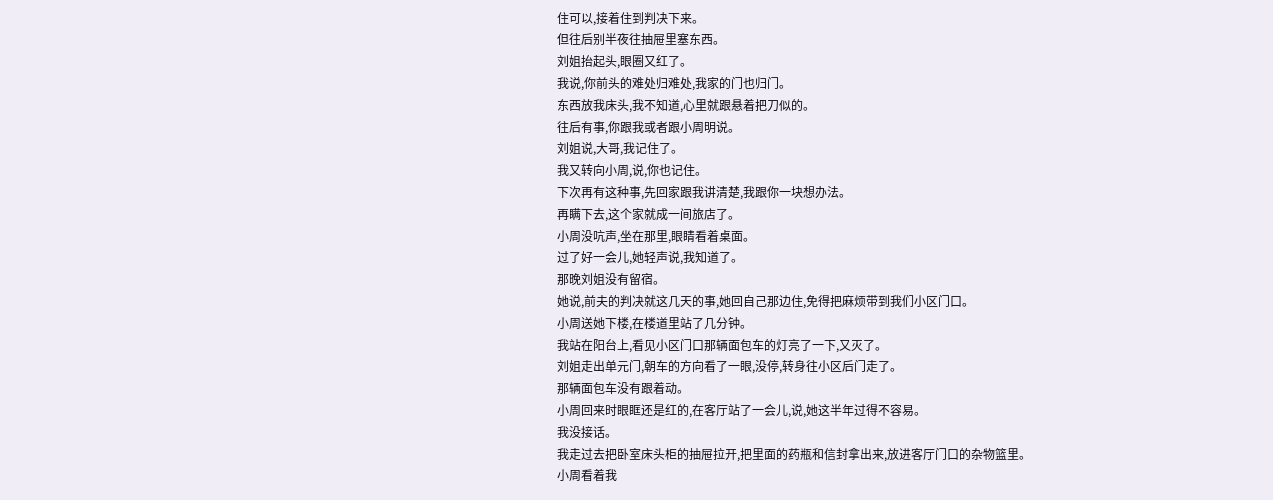住可以,接着住到判决下来。
但往后别半夜往抽屉里塞东西。
刘姐抬起头,眼圈又红了。
我说,你前头的难处归难处,我家的门也归门。
东西放我床头,我不知道,心里就跟悬着把刀似的。
往后有事,你跟我或者跟小周明说。
刘姐说,大哥,我记住了。
我又转向小周,说,你也记住。
下次再有这种事,先回家跟我讲清楚,我跟你一块想办法。
再瞒下去,这个家就成一间旅店了。
小周没吭声,坐在那里,眼睛看着桌面。
过了好一会儿,她轻声说,我知道了。
那晚刘姐没有留宿。
她说,前夫的判决就这几天的事,她回自己那边住,免得把麻烦带到我们小区门口。
小周送她下楼,在楼道里站了几分钟。
我站在阳台上,看见小区门口那辆面包车的灯亮了一下,又灭了。
刘姐走出单元门,朝车的方向看了一眼,没停,转身往小区后门走了。
那辆面包车没有跟着动。
小周回来时眼眶还是红的,在客厅站了一会儿,说,她这半年过得不容易。
我没接话。
我走过去把卧室床头柜的抽屉拉开,把里面的药瓶和信封拿出来,放进客厅门口的杂物篮里。
小周看着我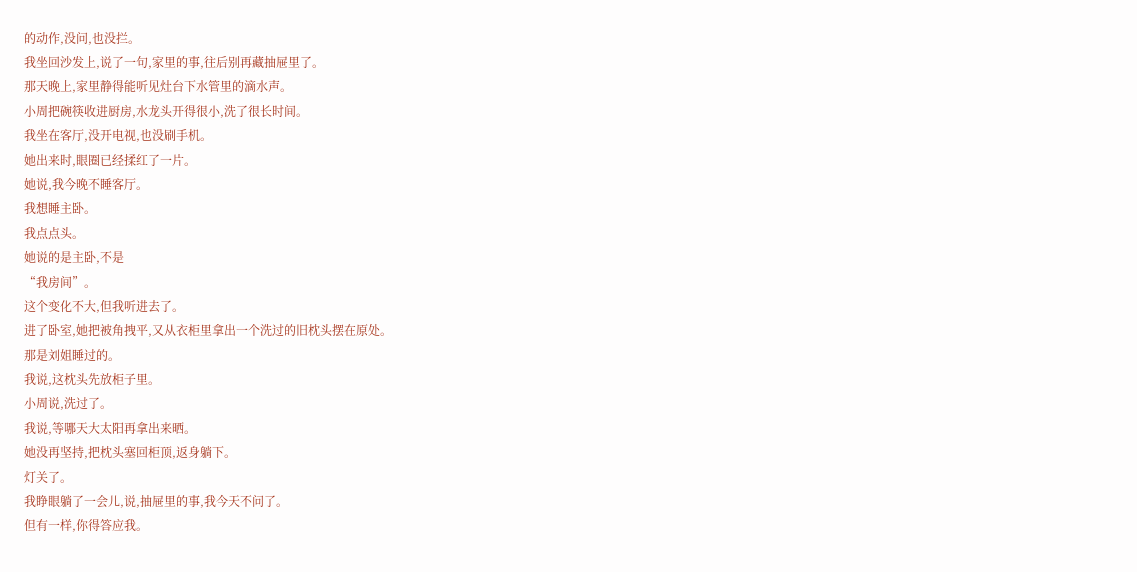的动作,没问,也没拦。
我坐回沙发上,说了一句,家里的事,往后别再藏抽屉里了。
那天晚上,家里静得能听见灶台下水管里的滴水声。
小周把碗筷收进厨房,水龙头开得很小,洗了很长时间。
我坐在客厅,没开电视,也没刷手机。
她出来时,眼圈已经揉红了一片。
她说,我今晚不睡客厅。
我想睡主卧。
我点点头。
她说的是主卧,不是
“我房间”。
这个变化不大,但我听进去了。
进了卧室,她把被角拽平,又从衣柜里拿出一个洗过的旧枕头摆在原处。
那是刘姐睡过的。
我说,这枕头先放柜子里。
小周说,洗过了。
我说,等哪天大太阳再拿出来晒。
她没再坚持,把枕头塞回柜顶,返身躺下。
灯关了。
我睁眼躺了一会儿,说,抽屉里的事,我今天不问了。
但有一样,你得答应我。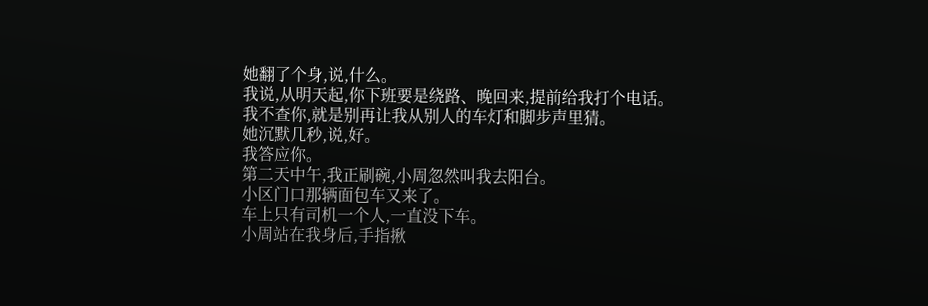她翻了个身,说,什么。
我说,从明天起,你下班要是绕路、晚回来,提前给我打个电话。
我不查你,就是别再让我从别人的车灯和脚步声里猜。
她沉默几秒,说,好。
我答应你。
第二天中午,我正刷碗,小周忽然叫我去阳台。
小区门口那辆面包车又来了。
车上只有司机一个人,一直没下车。
小周站在我身后,手指揪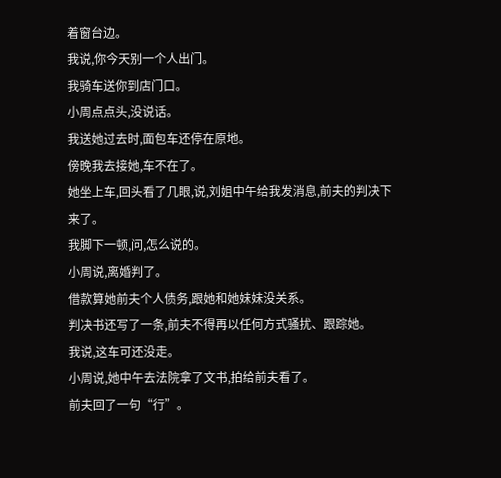着窗台边。
我说,你今天别一个人出门。
我骑车送你到店门口。
小周点点头,没说话。
我送她过去时,面包车还停在原地。
傍晚我去接她,车不在了。
她坐上车,回头看了几眼,说,刘姐中午给我发消息,前夫的判决下来了。
我脚下一顿,问,怎么说的。
小周说,离婚判了。
借款算她前夫个人债务,跟她和她妹妹没关系。
判决书还写了一条,前夫不得再以任何方式骚扰、跟踪她。
我说,这车可还没走。
小周说,她中午去法院拿了文书,拍给前夫看了。
前夫回了一句“行”。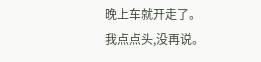晚上车就开走了。
我点点头,没再说。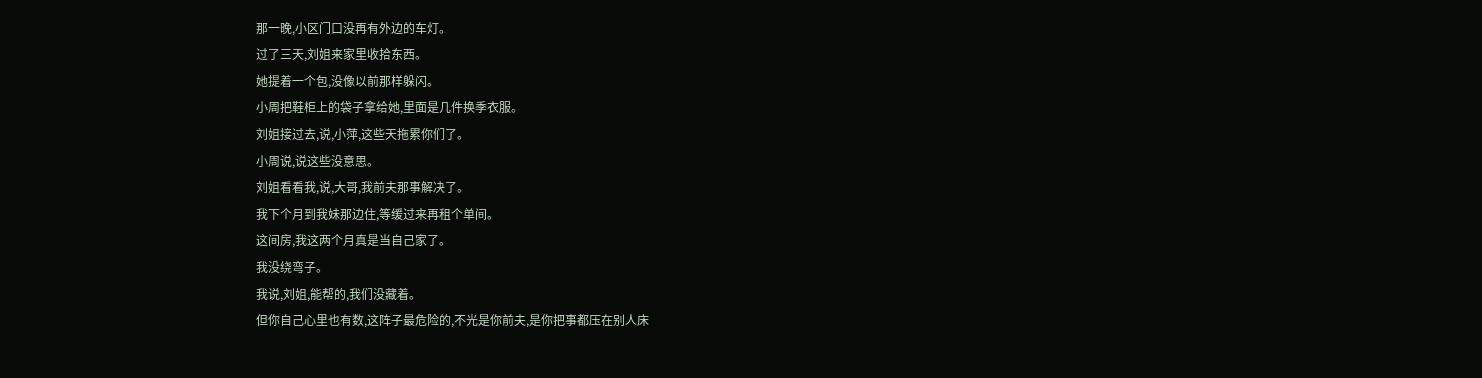那一晚,小区门口没再有外边的车灯。
过了三天,刘姐来家里收拾东西。
她提着一个包,没像以前那样躲闪。
小周把鞋柜上的袋子拿给她,里面是几件换季衣服。
刘姐接过去,说,小萍,这些天拖累你们了。
小周说,说这些没意思。
刘姐看看我,说,大哥,我前夫那事解决了。
我下个月到我妹那边住,等缓过来再租个单间。
这间房,我这两个月真是当自己家了。
我没绕弯子。
我说,刘姐,能帮的,我们没藏着。
但你自己心里也有数,这阵子最危险的,不光是你前夫,是你把事都压在别人床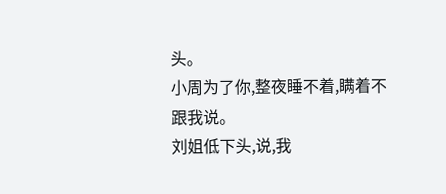头。
小周为了你,整夜睡不着,瞒着不跟我说。
刘姐低下头,说,我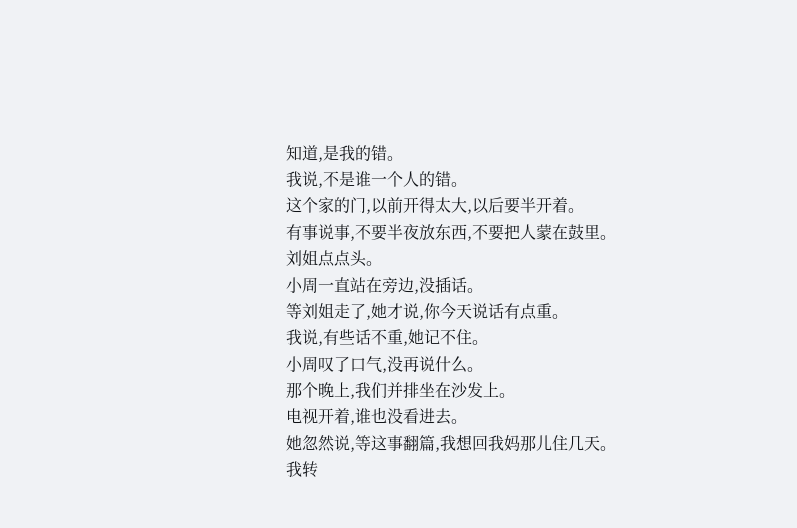知道,是我的错。
我说,不是谁一个人的错。
这个家的门,以前开得太大,以后要半开着。
有事说事,不要半夜放东西,不要把人蒙在鼓里。
刘姐点点头。
小周一直站在旁边,没插话。
等刘姐走了,她才说,你今天说话有点重。
我说,有些话不重,她记不住。
小周叹了口气,没再说什么。
那个晚上,我们并排坐在沙发上。
电视开着,谁也没看进去。
她忽然说,等这事翻篇,我想回我妈那儿住几天。
我转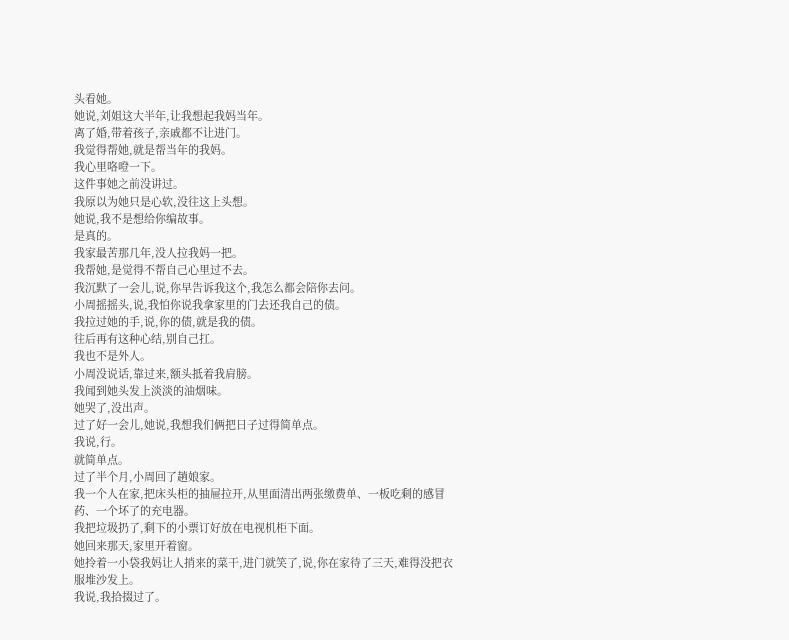头看她。
她说,刘姐这大半年,让我想起我妈当年。
离了婚,带着孩子,亲戚都不让进门。
我觉得帮她,就是帮当年的我妈。
我心里咯噔一下。
这件事她之前没讲过。
我原以为她只是心软,没往这上头想。
她说,我不是想给你编故事。
是真的。
我家最苦那几年,没人拉我妈一把。
我帮她,是觉得不帮自己心里过不去。
我沉默了一会儿,说,你早告诉我这个,我怎么都会陪你去问。
小周摇摇头,说,我怕你说我拿家里的门去还我自己的债。
我拉过她的手,说,你的债,就是我的债。
往后再有这种心结,别自己扛。
我也不是外人。
小周没说话,靠过来,额头抵着我肩膀。
我闻到她头发上淡淡的油烟味。
她哭了,没出声。
过了好一会儿,她说,我想我们俩把日子过得简单点。
我说,行。
就简单点。
过了半个月,小周回了趟娘家。
我一个人在家,把床头柜的抽屉拉开,从里面清出两张缴费单、一板吃剩的感冒药、一个坏了的充电器。
我把垃圾扔了,剩下的小票订好放在电视机柜下面。
她回来那天,家里开着窗。
她拎着一小袋我妈让人捎来的菜干,进门就笑了,说,你在家待了三天,难得没把衣服堆沙发上。
我说,我拾掇过了。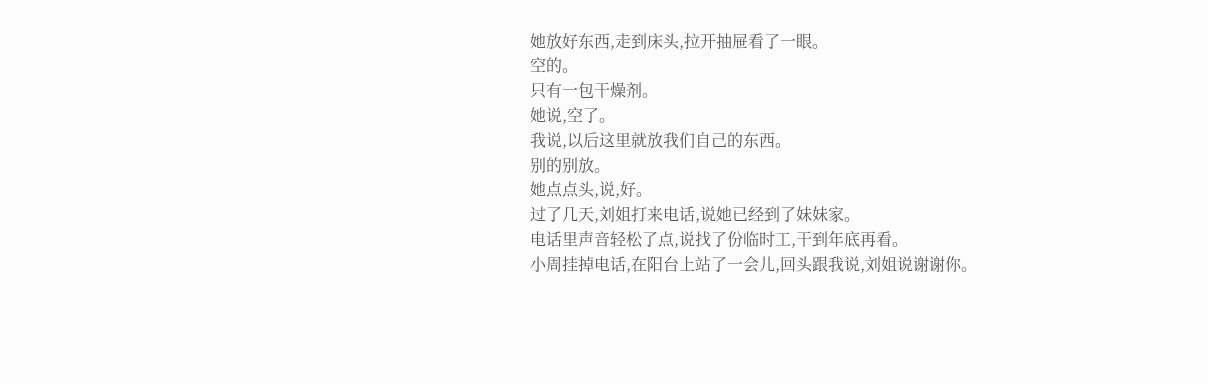她放好东西,走到床头,拉开抽屉看了一眼。
空的。
只有一包干燥剂。
她说,空了。
我说,以后这里就放我们自己的东西。
别的别放。
她点点头,说,好。
过了几天,刘姐打来电话,说她已经到了妹妹家。
电话里声音轻松了点,说找了份临时工,干到年底再看。
小周挂掉电话,在阳台上站了一会儿,回头跟我说,刘姐说谢谢你。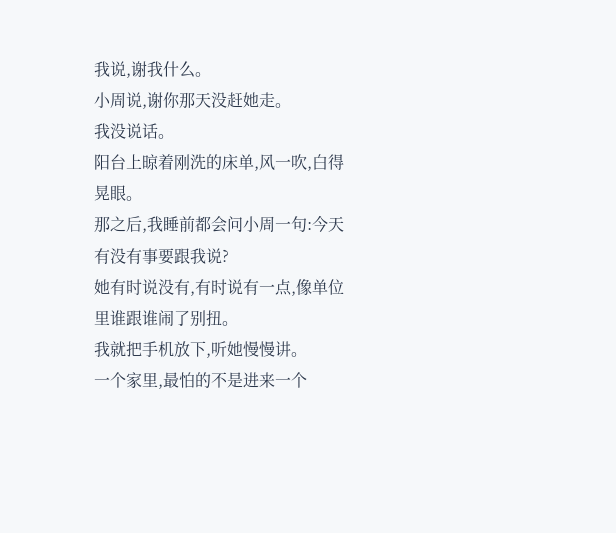我说,谢我什么。
小周说,谢你那天没赶她走。
我没说话。
阳台上晾着刚洗的床单,风一吹,白得晃眼。
那之后,我睡前都会问小周一句:今天有没有事要跟我说?
她有时说没有,有时说有一点,像单位里谁跟谁闹了别扭。
我就把手机放下,听她慢慢讲。
一个家里,最怕的不是进来一个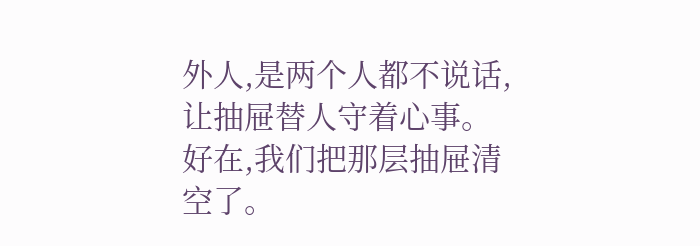外人,是两个人都不说话,让抽屉替人守着心事。
好在,我们把那层抽屉清空了。